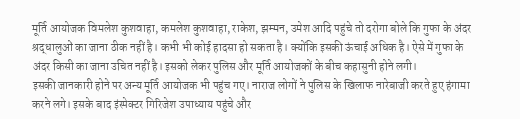मूर्ति आयोजक विमलेश कुशवाहा, कमलेश कुशवाहा, राकेश, झम्मन, उमेश आदि पहुंचे तो दरोगा बोले कि गुफा के अंदर श्रद्धालुओं का जाना ठीक नहीं है। कभी भी कोई हादसा हो सकता है। क्योंकि इसकी ऊंचाई अधिक है। ऐसे में गुफा के अंदर किसी का जाना उचित नहीं है। इसको लेकर पुलिस और मूर्ति आयोजकों के बीच कहासुनी होने लगी।
इसकी जानकारी होने पर अन्य मूर्ति आयोजक भी पहुंच गए। नाराज लोगों ने पुलिस के खिलाफ नारेबाजी करते हुए हंगामा करने लगे। इसके बाद इंस्पेक्टर गिरिजेश उपाध्याय पहुंचे और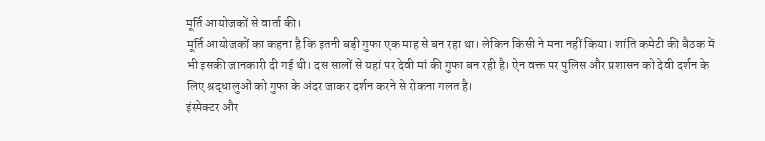मूर्ति आयोजकों से वार्ता की।
मूर्ति आयोजकों का कहना है कि इतनी बड़ी गुफा एक माह से बन रहा था। लेकिन किसी ने मना नहीं किया। शांति कमेटी की बैठक में भी इसकी जानकारी दी गई थी। दस सालों से यहां पर देवी मां की गुफा बन रही है। ऐन वक्त पर पुलिस और प्रशासन को देवी दर्शन के लिए श्रद्धालुओं को गुफा के अंदर जाकर दर्शन करने से रोकना गलत है।
इंस्पेक्टर और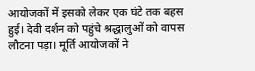आयोजकों में इसको लेकर एक घंटे तक बहस हुई। देवी दर्शन को पहुंचे श्रद्धालुओं को वापस लौटना पड़ा। मूर्ति आयोजकों ने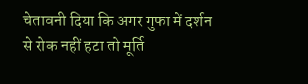चेतावनी दिया कि अगर गुफा में दर्शन से रोक नहीं हटा तो मूर्ति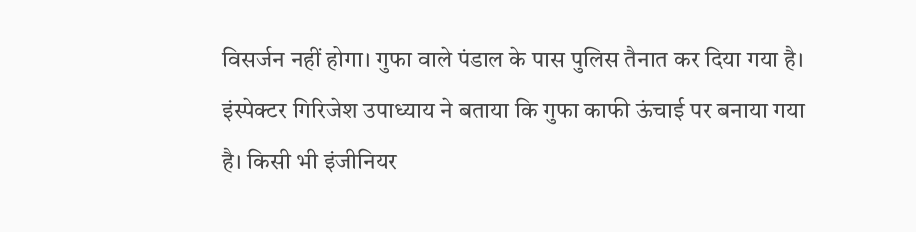विसर्जन नहीं होगा। गुफा वाले पंडाल के पास पुलिस तैनात कर दिया गया है।
इंस्पेक्टर गिरिजेश उपाध्याय ने बताया कि गुफा काफी ऊंचाई पर बनाया गया है। किसी भी इंजीनियर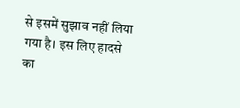से इसमें सुझाव नहीं लिया गया है। इस लिए हादसे का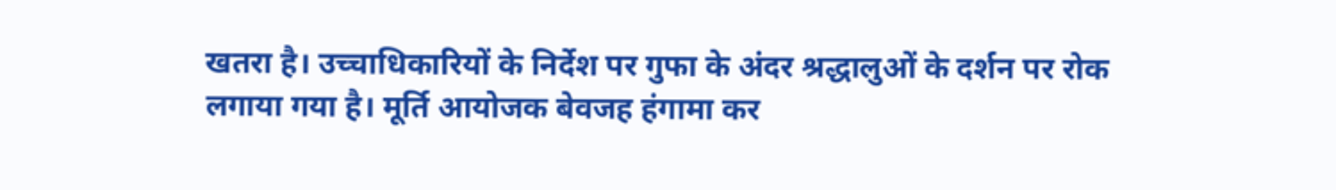खतरा है। उच्चाधिकारियों के निर्देश पर गुफा के अंदर श्रद्धालुओं के दर्शन पर रोक लगाया गया है। मूर्ति आयोजक बेवजह हंगामा कर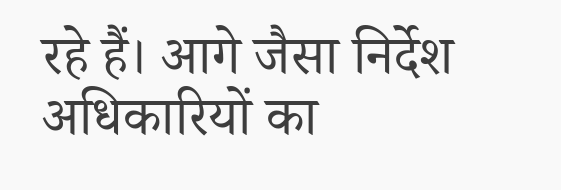रहे हैं। आगे जैसा निर्देश अधिकारियों का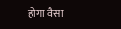होगा वैसा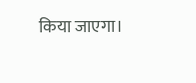किया जाएगा।